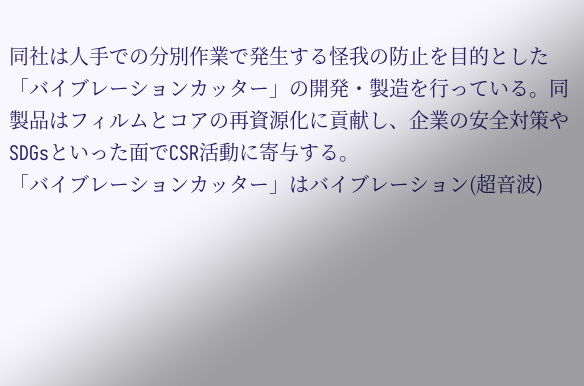同社は人手での分別作業で発生する怪我の防止を目的とした「バイブレーションカッター」の開発・製造を行っている。同製品はフィルムとコアの再資源化に貢献し、企業の安全対策やSDGsといった面でCSR活動に寄与する。
「バイブレーションカッター」はバイブレーション(超音波)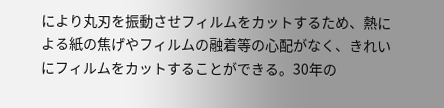により丸刃を振動させフィルムをカットするため、熱による紙の焦げやフィルムの融着等の心配がなく、きれいにフィルムをカットすることができる。30年の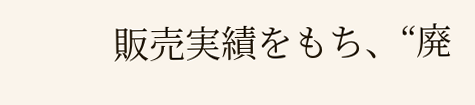販売実績をもち、“廃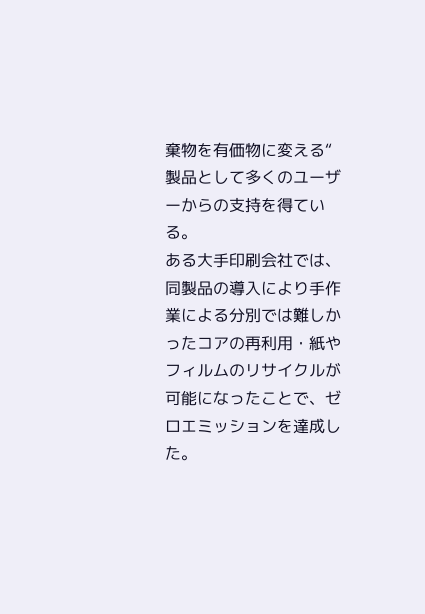棄物を有価物に変える“ 製品として多くのユーザーからの支持を得ている。
ある大手印刷会社では、同製品の導入により手作業による分別では難しかったコアの再利用・紙やフィルムのリサイクルが可能になったことで、ゼロエミッションを達成した。